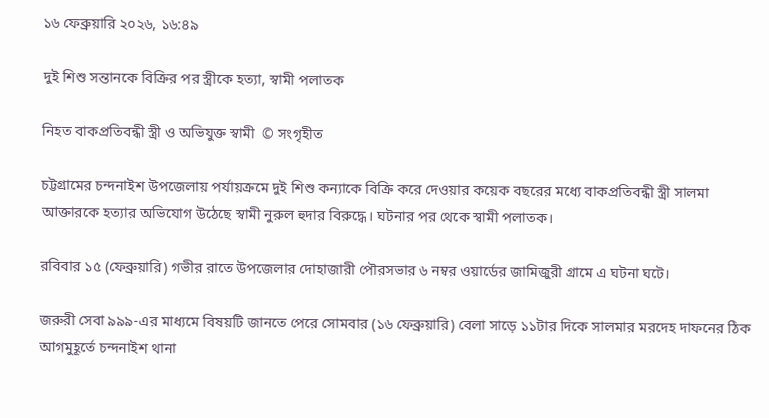১৬ ফেব্রুয়ারি ২০২৬, ১৬:৪৯

দুই শিশু সন্তানকে বিক্রির পর স্ত্রীকে হত্যা, স্বামী পলাতক

নিহত বাকপ্রতিবন্ধী স্ত্রী ও অভিযুক্ত স্বামী  © সংগৃহীত

চট্টগ্রামের চন্দনাইশ উপজেলায় পর্যায়ক্রমে দুই শিশু কন্যাকে বিক্রি করে দেওয়ার কয়েক বছরের মধ্যে বাকপ্রতিবন্ধী স্ত্রী সালমা আক্তারকে হত্যার অভিযোগ উঠেছে স্বামী নুরুল হুদার বিরুদ্ধে। ঘটনার পর থেকে স্বামী পলাতক।

রবিবার ১৫ (ফেব্রুয়ারি) গভীর রাতে উপজেলার দোহাজারী পৌরসভার ৬ নম্বর ওয়ার্ডের জামিজুরী গ্রামে এ ঘটনা ঘটে।

জরুরী সেবা ৯৯৯-এর মাধ্যমে বিষয়টি জানতে পেরে সোমবার (১৬ ফেব্রুয়ারি) বেলা সাড়ে ১১টার দিকে সালমার মরদেহ দাফনের ঠিক আগমুহূর্তে চন্দনাইশ থানা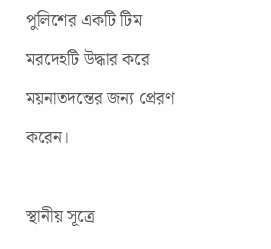পুলিশের একটি টিম মরদেহটি উদ্ধার করে ময়নাতদন্তের জন্য প্রেরণ করেন।

স্থানীয় সূত্রে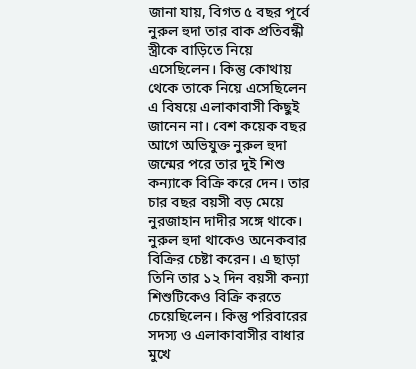জানা যায়, বিগত ৫ বছর পূর্বে নুরুল হুদা তার বাক প্রতিবন্ধী স্ত্রীকে বাড়িতে নিয়ে এসেছিলেন। কিন্তু কোথায় থেকে তাকে নিয়ে এসেছিলেন এ বিষয়ে এলাকাবাসী কিছুই জানেন না। বেশ কয়েক বছর আগে অভিযুক্ত নুরুল হুদা জন্মের পরে তার দুই শিশু কন্যাকে বিক্রি করে দেন। তার চার বছর বয়সী বড় মেয়ে নুরজাহান দাদীর সঙ্গে থাকে। নুরুল হুদা থাকেও অনেকবার বিক্রির চেষ্টা করেন। এ ছাড়া তিনি তার ১২ দিন বয়সী কন্যা শিশুটিকেও বিক্রি করতে চেয়েছিলেন। কিন্তু পরিবারের সদস্য ও এলাকাবাসীর বাধার মুখে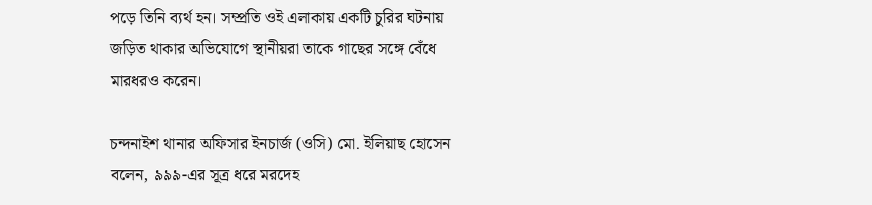পড়ে তিনি ব্যর্থ হন। সম্প্রতি ওই এলাকায় একটি চুরির ঘটনায় জড়িত থাকার অভিযোগে স্থানীয়রা তাকে গাছের সঙ্গে বেঁধে মারধরও করেন।

চন্দনাইশ থানার অফিসার ইনচার্জ (ওসি) মো. ইলিয়াছ হোসেন বলেন, ৯৯৯-এর সূত্র ধরে মরদেহ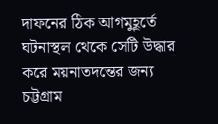দাফনের ঠিক আগমুহূর্তে ঘটনাস্থল থেকে সেটি উদ্ধার করে ময়নাতদন্তের জন্য চট্টগ্রাম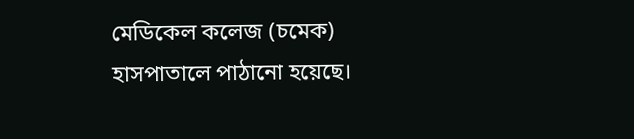মেডিকেল কলেজ (চমেক) হাসপাতালে পাঠানো হয়েছে।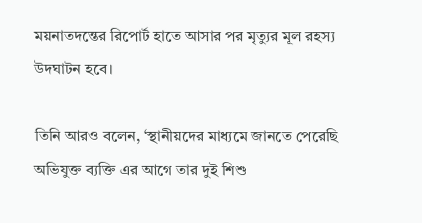ময়নাতদন্তের রিপোর্ট হাতে আসার পর মৃত্যুর মূল রহস্য উদঘাটন হবে।

তিনি আরও বলেন, ‘স্থানীয়দের মাধ্যমে জানতে পেরেছি অভিযুক্ত ব্যক্তি এর আগে তার দুই শিশু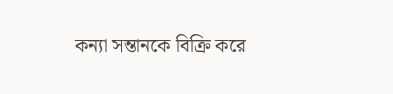কন্যা সন্তানকে বিক্রি করে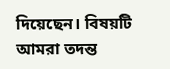দিয়েছেন। বিষয়টি আমরা তদন্ত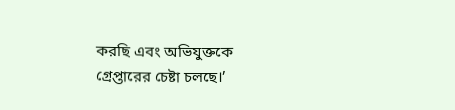করছি এবং অভিযুক্তকে গ্রেপ্তারের চেষ্টা চলছে।’